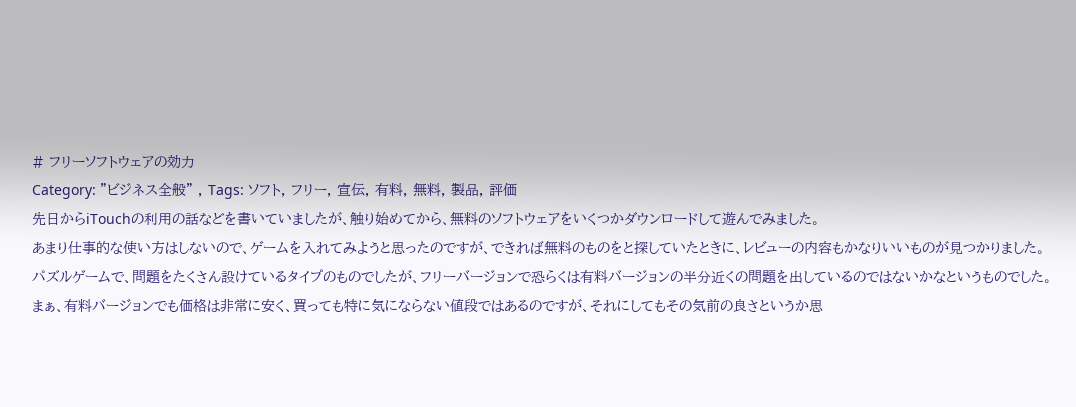# フリーソフトウェアの効力
Category: "ビジネス全般" , Tags: ソフト, フリー, 宣伝, 有料, 無料, 製品, 評価
先日からiTouchの利用の話などを書いていましたが、触り始めてから、無料のソフトウェアをいくつかダウンロードして遊んでみました。
あまり仕事的な使い方はしないので、ゲームを入れてみようと思ったのですが、できれば無料のものをと探していたときに、レビューの内容もかなりいいものが見つかりました。
パズルゲームで、問題をたくさん設けているタイプのものでしたが、フリーバージョンで恐らくは有料バージョンの半分近くの問題を出しているのではないかなというものでした。
まぁ、有料バージョンでも価格は非常に安く、買っても特に気にならない値段ではあるのですが、それにしてもその気前の良さというか思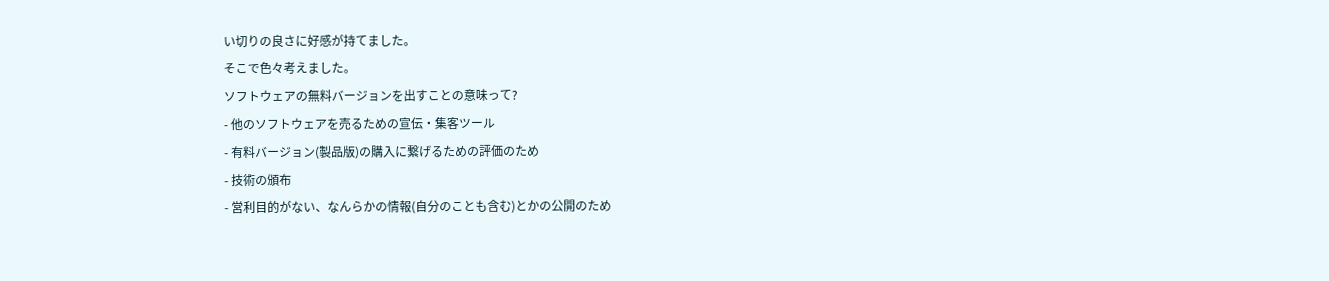い切りの良さに好感が持てました。
そこで色々考えました。
ソフトウェアの無料バージョンを出すことの意味って?
- 他のソフトウェアを売るための宣伝・集客ツール
- 有料バージョン(製品版)の購入に繋げるための評価のため
- 技術の頒布
- 営利目的がない、なんらかの情報(自分のことも含む)とかの公開のため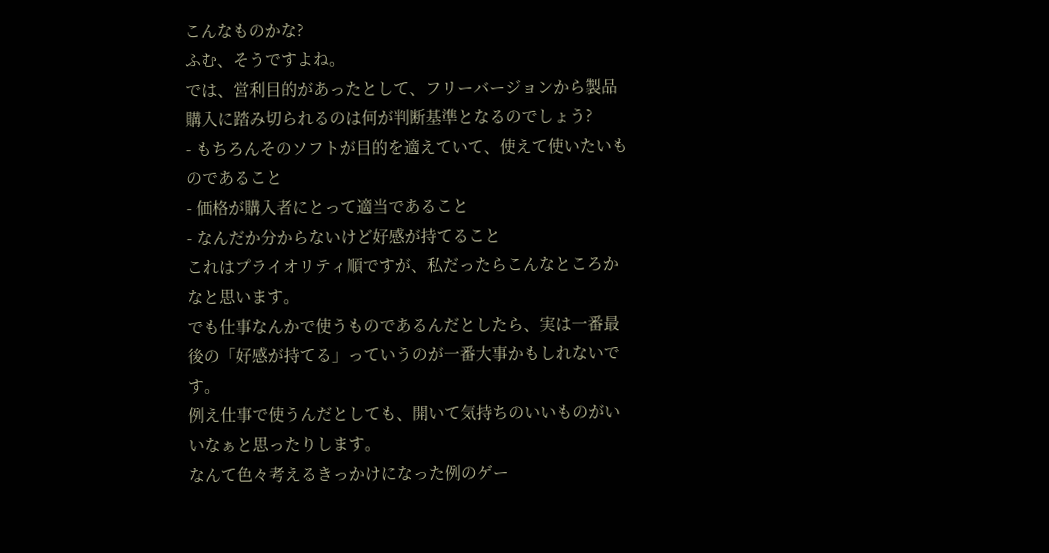こんなものかな?
ふむ、そうですよね。
では、営利目的があったとして、フリーバージョンから製品購入に踏み切られるのは何が判断基準となるのでしょう?
- もちろんそのソフトが目的を適えていて、使えて使いたいものであること
- 価格が購入者にとって適当であること
- なんだか分からないけど好感が持てること
これはプライオリティ順ですが、私だったらこんなところかなと思います。
でも仕事なんかで使うものであるんだとしたら、実は一番最後の「好感が持てる」っていうのが一番大事かもしれないです。
例え仕事で使うんだとしても、開いて気持ちのいいものがいいなぁと思ったりします。
なんて色々考えるきっかけになった例のゲー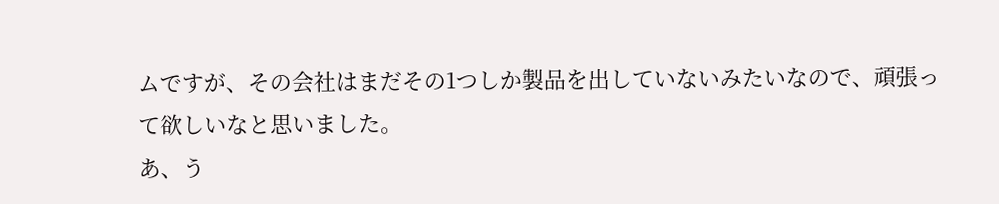ムですが、その会社はまだその1つしか製品を出していないみたいなので、頑張って欲しいなと思いました。
あ、う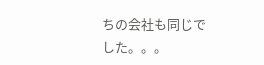ちの会社も同じでした。。。